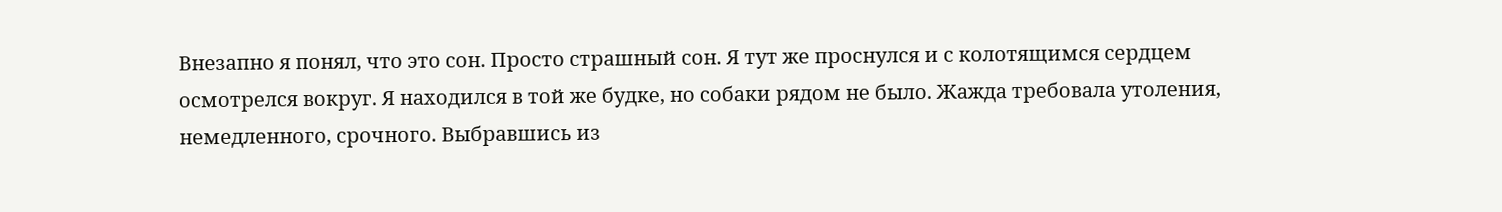Внезапно я понял, что это сон. Просто страшный сон. Я тут же проснулся и с колотящимся сердцем осмотрелся вокруг. Я находился в той же будке, но собаки рядом не было. Жажда требовала утоления, немедленного, срочного. Выбравшись из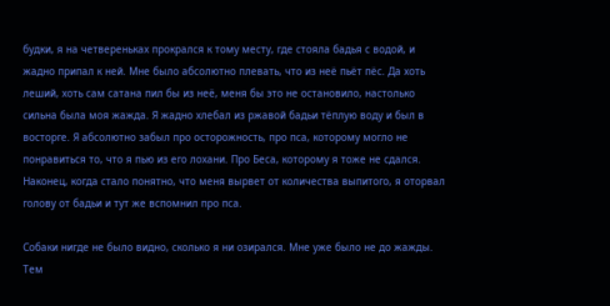будки, я на четвереньках прокрался к тому месту, где стояла бадья с водой, и жадно припал к ней. Мне было абсолютно плевать, что из неё пьёт пёс. Да хоть леший, хоть сам сатана пил бы из неё, меня бы это не остановило, настолько сильна была моя жажда. Я жадно хлебал из ржавой бадьи тёплую воду и был в восторге. Я абсолютно забыл про осторожность, про пса, которому могло не понравиться то, что я пью из его лохани. Про Беса, которому я тоже не сдался. Наконец, когда стало понятно, что меня вырвет от количества выпитого, я оторвал голову от бадьи и тут же вспомнил про пса.

Собаки нигде не было видно, сколько я ни озирался. Мне уже было не до жажды. Тем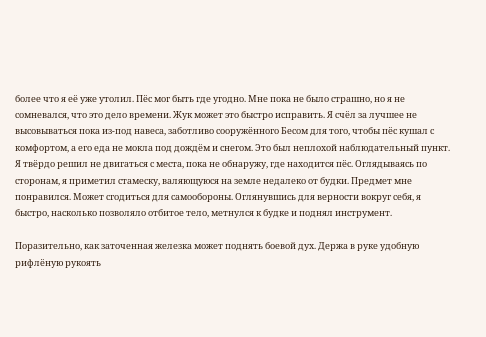более что я её уже утолил. Пёс мог быть где угодно. Мне пока не было страшно, но я не сомневался, что это дело времени. Жук может это быстро исправить. Я счёл за лучшее не высовываться пока из-под навеса, заботливо сооружённого Бесом для того, чтобы пёс кушал с комфортом, а его еда не мокла под дождём и снегом. Это был неплохой наблюдательный пункт. Я твёрдо решил не двигаться с места, пока не обнаружу, где находится пёс. Оглядываясь по сторонам, я приметил стамеску, валяющуюся на земле недалеко от будки. Предмет мне понравился. Может сгодиться для самообороны. Оглянувшись для верности вокруг себя, я быстро, насколько позволяло отбитое тело, метнулся к будке и поднял инструмент.

Поразительно, как заточенная железка может поднять боевой дух. Держа в руке удобную рифлёную рукоять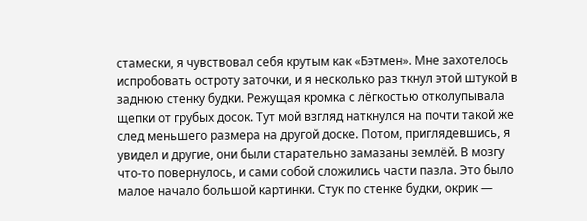стамески, я чувствовал себя крутым как «Бэтмен». Мне захотелось испробовать остроту заточки, и я несколько раз ткнул этой штукой в заднюю стенку будки. Режущая кромка с лёгкостью отколупывала щепки от грубых досок. Тут мой взгляд наткнулся на почти такой же след меньшего размера на другой доске. Потом, приглядевшись, я увидел и другие, они были старательно замазаны землёй. В мозгу что-то повернулось, и сами собой сложились части пазла. Это было малое начало большой картинки. Стук по стенке будки, окрик —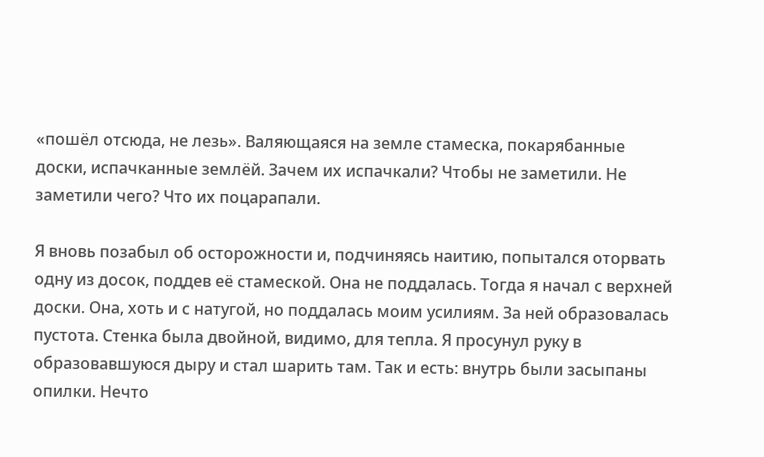«пошёл отсюда, не лезь». Валяющаяся на земле стамеска, покарябанные доски, испачканные землёй. Зачем их испачкали? Чтобы не заметили. Не заметили чего? Что их поцарапали.

Я вновь позабыл об осторожности и, подчиняясь наитию, попытался оторвать одну из досок, поддев её стамеской. Она не поддалась. Тогда я начал с верхней доски. Она, хоть и с натугой, но поддалась моим усилиям. За ней образовалась пустота. Стенка была двойной, видимо, для тепла. Я просунул руку в образовавшуюся дыру и стал шарить там. Так и есть: внутрь были засыпаны опилки. Нечто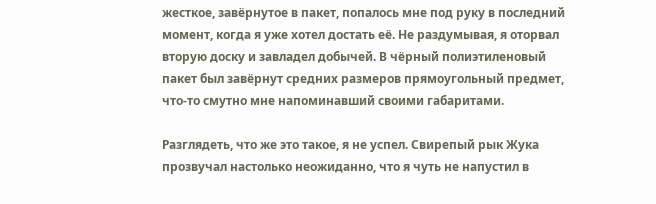жесткое, завёрнутое в пакет, попалось мне под руку в последний момент, когда я уже хотел достать её. Не раздумывая, я оторвал вторую доску и завладел добычей. В чёрный полиэтиленовый пакет был завёрнут средних размеров прямоугольный предмет, что-то смутно мне напоминавший своими габаритами.

Разглядеть, что же это такое, я не успел. Свирепый рык Жука прозвучал настолько неожиданно, что я чуть не напустил в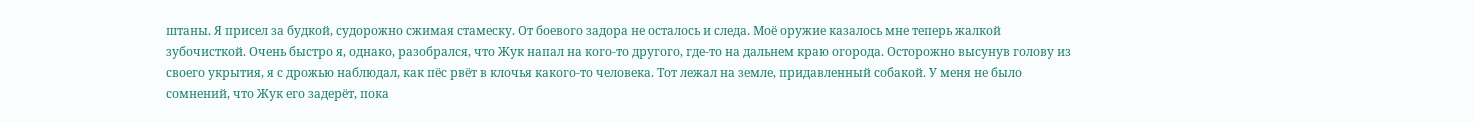штаны. Я присел за будкой, судорожно сжимая стамеску. От боевого задора не осталось и следа. Моё оружие казалось мне теперь жалкой зубочисткой. Очень быстро я, однако, разобрался, что Жук напал на кого-то другого, где-то на дальнем краю огорода. Осторожно высунув голову из своего укрытия, я с дрожью наблюдал, как пёс рвёт в клочья какого-то человека. Тот лежал на земле, придавленный собакой. У меня не было сомнений, что Жук его задерёт, пока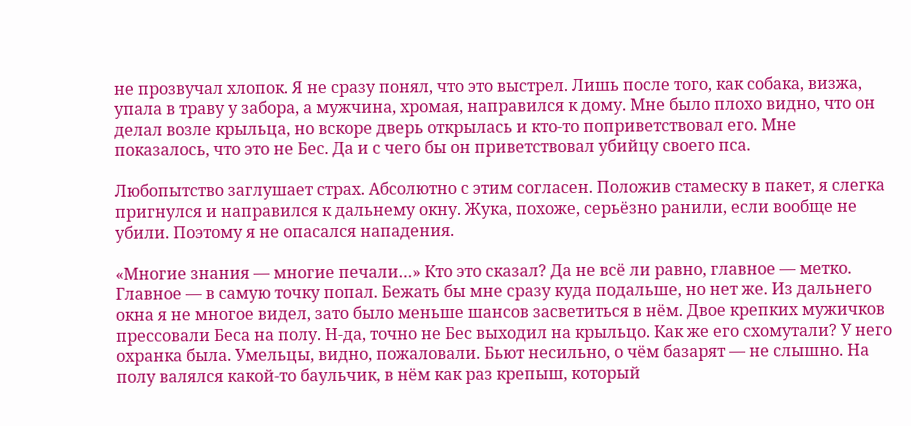не прозвучал хлопок. Я не сразу понял, что это выстрел. Лишь после того, как собака, визжа, упала в траву у забора, а мужчина, хромая, направился к дому. Мне было плохо видно, что он делал возле крыльца, но вскоре дверь открылась и кто-то поприветствовал его. Мне показалось, что это не Бес. Да и с чего бы он приветствовал убийцу своего пса.

Любопытство заглушает страх. Абсолютно с этим согласен. Положив стамеску в пакет, я слегка пригнулся и направился к дальнему окну. Жука, похоже, серьёзно ранили, если вообще не убили. Поэтому я не опасался нападения.

«Многие знания — многие печали…» Кто это сказал? Да не всё ли равно, главное — метко. Главное — в самую точку попал. Бежать бы мне сразу куда подальше, но нет же. Из дальнего окна я не многое видел, зато было меньше шансов засветиться в нём. Двое крепких мужичков прессовали Беса на полу. Н-да, точно не Бес выходил на крыльцо. Как же его схомутали? У него охранка была. Умельцы, видно, пожаловали. Бьют несильно, о чём базарят — не слышно. На полу валялся какой-то баульчик, в нём как раз крепыш, который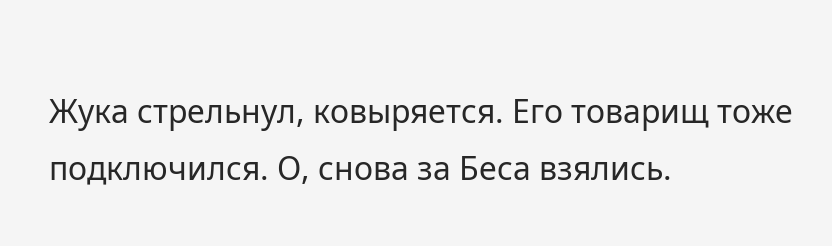Жука стрельнул, ковыряется. Его товарищ тоже подключился. О, снова за Беса взялись.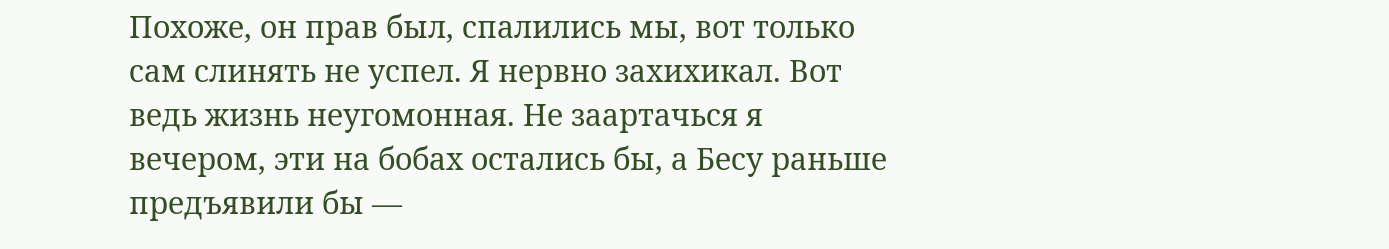Похоже, он прав был, спалились мы, вот только сам слинять не успел. Я нервно захихикал. Вот ведь жизнь неугомонная. Не заартачься я вечером, эти на бобах остались бы, а Бесу раньше предъявили бы —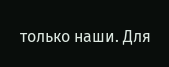только наши. Для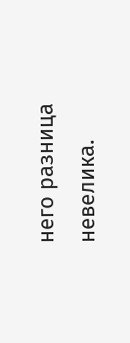него разница невелика.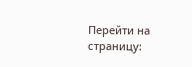Перейти на страницу: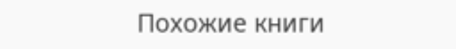Похожие книги